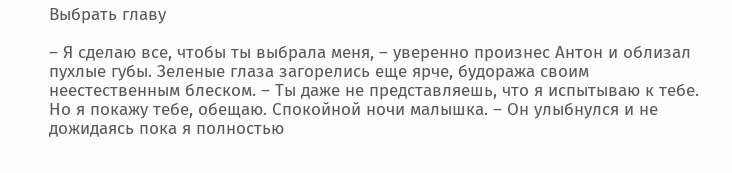Выбрать главу

– Я сделаю все, чтобы ты выбрала меня, – уверенно произнес Антон и облизал пухлые губы. Зеленые глаза загорелись еще ярче, будоража своим неестественным блеском. – Ты даже не представляешь, что я испытываю к тебе. Но я покажу тебе, обещаю. Спокойной ночи малышка. – Он улыбнулся и не дожидаясь пока я полностью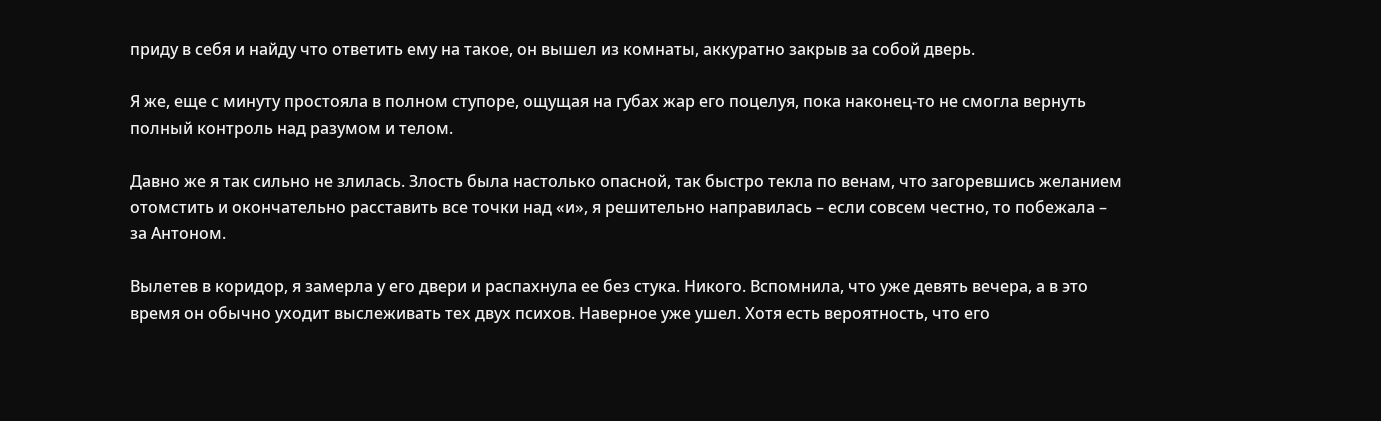приду в себя и найду что ответить ему на такое, он вышел из комнаты, аккуратно закрыв за собой дверь.

Я же, еще с минуту простояла в полном ступоре, ощущая на губах жар его поцелуя, пока наконец-то не смогла вернуть полный контроль над разумом и телом.

Давно же я так сильно не злилась. Злость была настолько опасной, так быстро текла по венам, что загоревшись желанием отомстить и окончательно расставить все точки над «и», я решительно направилась – если совсем честно, то побежала – за Антоном.

Вылетев в коридор, я замерла у его двери и распахнула ее без стука. Никого. Вспомнила, что уже девять вечера, а в это время он обычно уходит выслеживать тех двух психов. Наверное уже ушел. Хотя есть вероятность, что его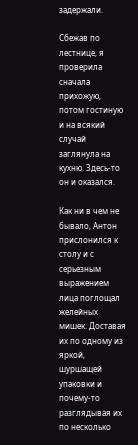задержали.

Сбежав по лестнице, я проверила сначала прихожую, потом гостиную и на всякий случай заглянула на кухню. Здесь-то он и оказался.

Как ни в чем не бывало, Антон прислонился к столу и с серьезным выражением лица поглощал желейных мишек. Доставая их по одному из яркой, шуршащей упаковки и почему-то разглядывая их по несколько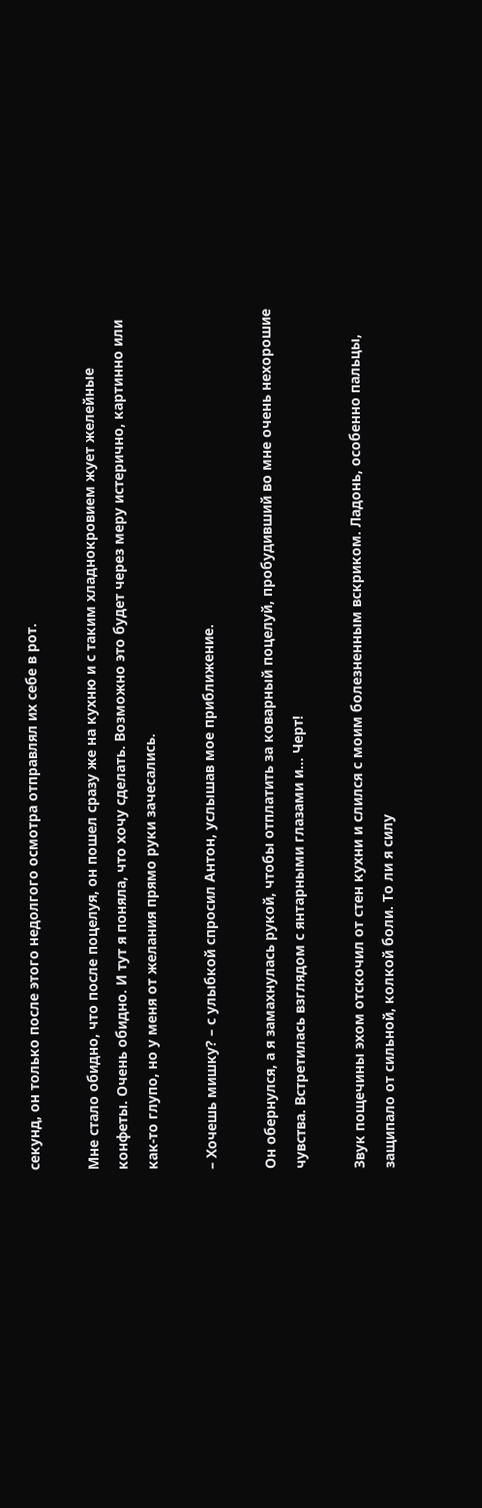секунд, он только после этого недолгого осмотра отправлял их себе в рот.

Мне стало обидно, что после поцелуя, он пошел сразу же на кухню и с таким хладнокровием жует желейные конфеты. Очень обидно. И тут я поняла, что хочу сделать. Возможно это будет через меру истерично, картинно или как-то глупо, но у меня от желания прямо руки зачесались.

– Хочешь мишку? – с улыбкой спросил Антон, услышав мое приближение.

Он обернулся, а я замахнулась рукой, чтобы отплатить за коварный поцелуй, пробудивший во мне очень нехорошие чувства. Встретилась взглядом с янтарными глазами и… Черт!

Звук пощечины эхом отскочил от стен кухни и слился с моим болезненным вскриком. Ладонь, особенно пальцы, защипало от сильной, колкой боли. То ли я силу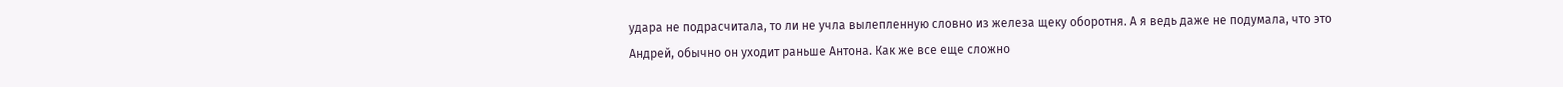удара не подрасчитала, то ли не учла вылепленную словно из железа щеку оборотня. А я ведь даже не подумала, что это Андрей, обычно он уходит раньше Антона. Как же все еще сложно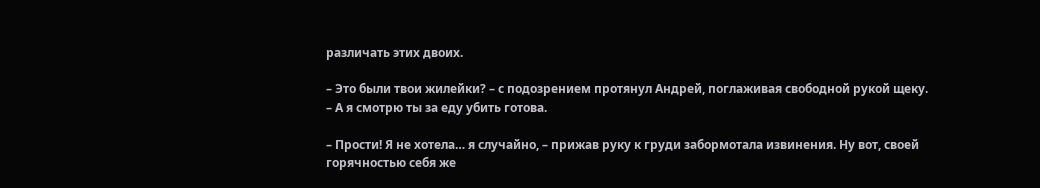различать этих двоих.

– Это были твои жилейки? – с подозрением протянул Андрей, поглаживая свободной рукой щеку. – А я смотрю ты за еду убить готова.

– Прости! Я не хотела… я случайно, – прижав руку к груди забормотала извинения. Ну вот, своей горячностью себя же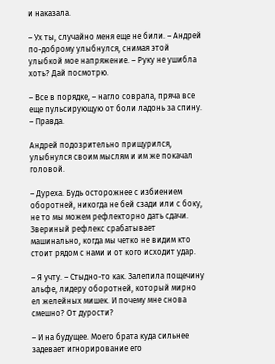и наказала.

– Ух ты, случайно меня еще не били. – Андрей по-доброму улыбнулся, снимая этой улыбкой мое напряжение. – Руку не ушибла хоть? Дай посмотрю.

– Все в порядке, – нагло соврала, пряча все еще пульсирующую от боли ладонь за спину. – Правда.

Андрей подозрительно прищурился, улыбнулся своим мыслям и им же покачал головой.

– Дуреха. Будь осторожнее с избиением оборотней, никогда не бей сзади или с боку, не то мы можем рефлекторно дать сдачи. Звериный рефлекс срабатывает машинально, когда мы четко не видим кто стоит рядом с нами и от кого исходит удар.

– Я учту. – Стыдно-то как. Залепила пощечину альфе, лидеру оборотней, который мирно ел желейных мишек. И почему мне снова смешно? От дурости?

– И на будущее. Моего брата куда сильнее задевает игнорирование его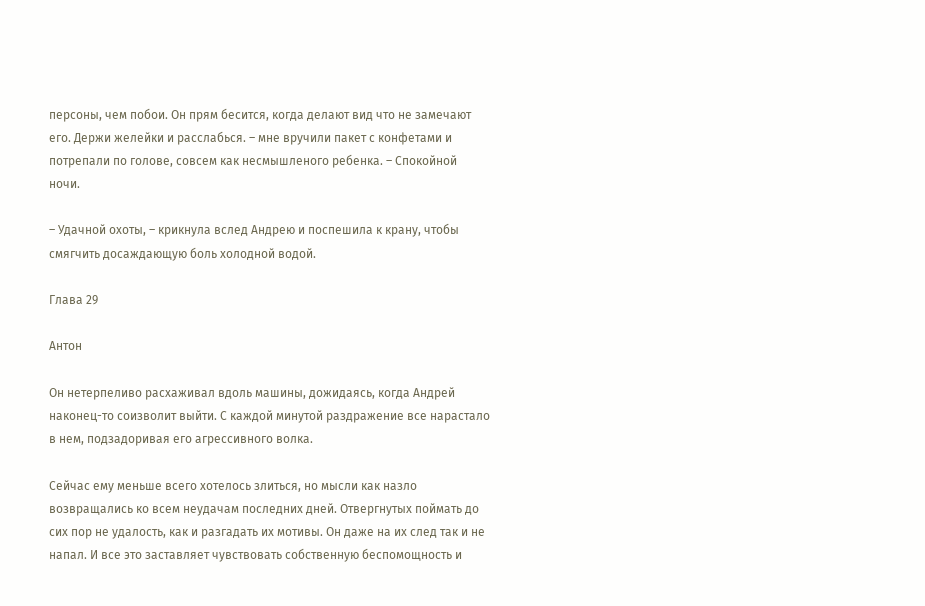персоны, чем побои. Он прям бесится, когда делают вид что не замечают его. Держи желейки и расслабься. – мне вручили пакет с конфетами и потрепали по голове, совсем как несмышленого ребенка. – Спокойной ночи.

– Удачной охоты, – крикнула вслед Андрею и поспешила к крану, чтобы смягчить досаждающую боль холодной водой.

Глава 29

Антон

Он нетерпеливо расхаживал вдоль машины, дожидаясь, когда Андрей наконец-то соизволит выйти. С каждой минутой раздражение все нарастало в нем, подзадоривая его агрессивного волка.

Сейчас ему меньше всего хотелось злиться, но мысли как назло возвращались ко всем неудачам последних дней. Отвергнутых поймать до сих пор не удалость, как и разгадать их мотивы. Он даже на их след так и не напал. И все это заставляет чувствовать собственную беспомощность и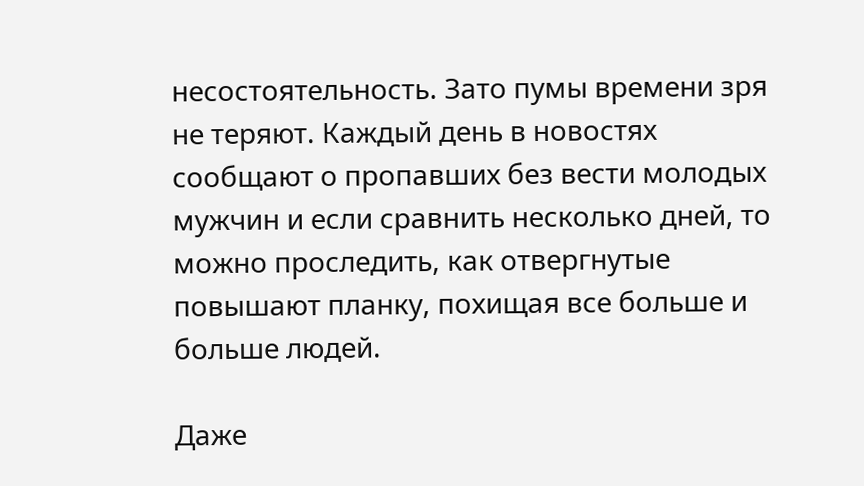несостоятельность. Зато пумы времени зря не теряют. Каждый день в новостях сообщают о пропавших без вести молодых мужчин и если сравнить несколько дней, то можно проследить, как отвергнутые повышают планку, похищая все больше и больше людей.

Даже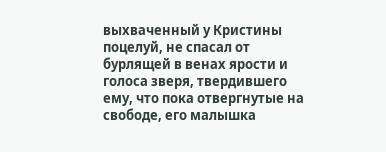выхваченный у Кристины поцелуй, не спасал от бурлящей в венах ярости и голоса зверя, твердившего ему, что пока отвергнутые на свободе, его малышка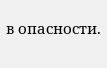в опасности.